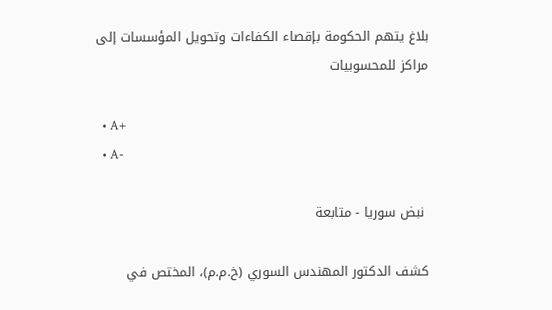بلاغ يتهم الحكومة بإقصاء الكفاءات وتحويل المؤسسات إلى مراكز للمحسوبيات

  • A+
  • A-

 نبض سوريا - متابعة

كشف الدكتور المهندس السوري (خ.م.م)، المختص في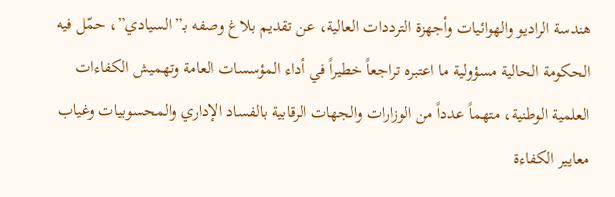هندسة الراديو والهوائيات وأجهزة الترددات العالية، عن تقديم بلاغ وصفه بـ”السيادي”، حمّل فيه الحكومة الحالية مسؤولية ما اعتبره تراجعاً خطيراً في أداء المؤسسات العامة وتهميش الكفاءات العلمية الوطنية، متهماً عدداً من الوزارات والجهات الرقابية بالفساد الإداري والمحسوبيات وغياب معايير الكفاءة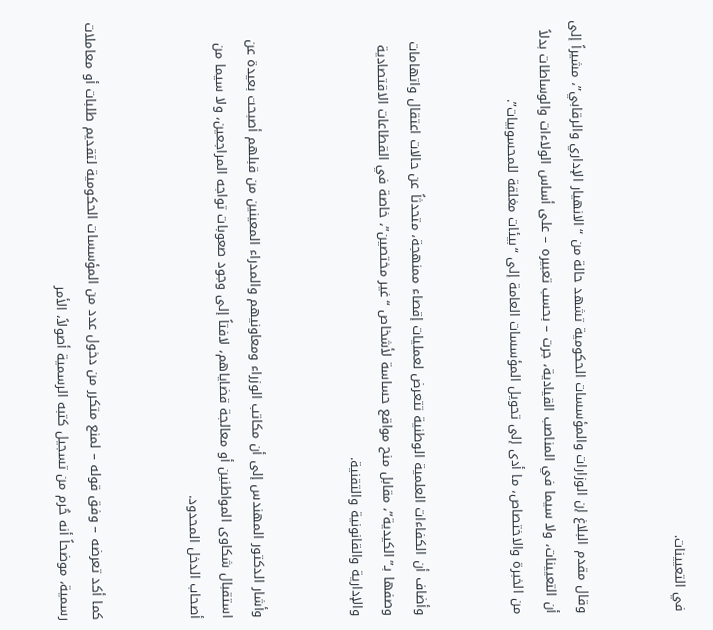في التعيينات.


وقال مقدم البلاغ إن الوزارات والمؤسسات الحكومية تشهد حالة من “الانهيار الإداري والرقابي”، مشيراً إلى أن التعيينات، ولا سيما في المناصب القيادية، جرت – بحسب تعبيره – على أساس الولاءات والوساطات بدلاً من الخبرة والاختصاص، ما أدى إلى تحويل المؤسسات العامة إلى “بيئات مغلقة للمحسوبيات”.


وأضاف أن الكفاءات العلمية الوطنية تتعرض لعمليات إقصاء ممنهجة، متحدثاً عن حالات اعتقال واتهامات وصفها بـ”الكيدية”، مقابل منح مواقع حساسة لأشخاص “غير مختصين”، خاصة في القطاعات الاقتصادية والإدارية والقانونية والتقنية.


وأشار الدكتور المهندس إلى أن مكاتب الوزراء ومعاونيهم والمدراء المعينين من قبلهم أصبحت بعيدة عن استقبال شكاوى المواطنين أو معالجة قضاياهم، لافتاً إلى وجود صعوبات تواجه المراجعين، ولا سيما من أصحاب الدخل المحدود.


كما أكد تعرضه – وفق قوله – لمنع متكرر من دخول عدد من المؤسسات الحكومية لتقديم طلبات أو معاملات رسمية، موضحاً أنه حُرم من تسجيل كتبه الرسمية أصولاً، الأمر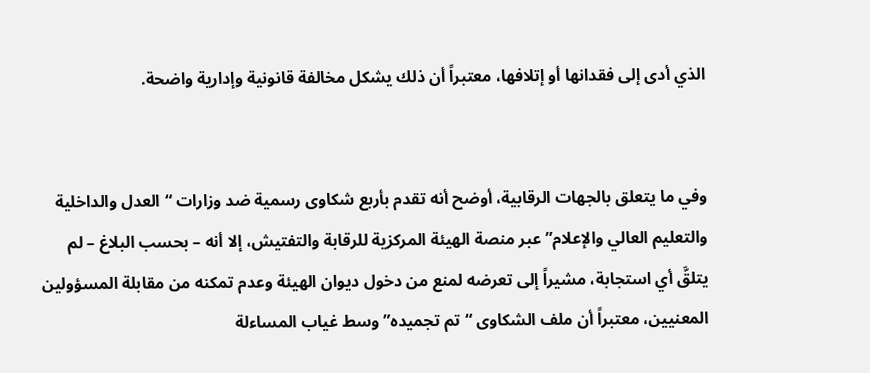الذي أدى إلى فقدانها أو إتلافها، معتبراً أن ذلك يشكل مخالفة قانونية وإدارية واضحة.


وفي ما يتعلق بالجهات الرقابية، أوضح أنه تقدم بأربع شكاوى رسمية ضد وزارات “العدل والداخلية والتعليم العالي والإعلام” عبر منصة الهيئة المركزية للرقابة والتفتيش، إلا أنه – بحسب البلاغ – لم يتلقَّ أي استجابة، مشيراً إلى تعرضه لمنع من دخول ديوان الهيئة وعدم تمكنه من مقابلة المسؤولين المعنيين، معتبراً أن ملف الشكاوى “تم تجميده” وسط غياب المساءلة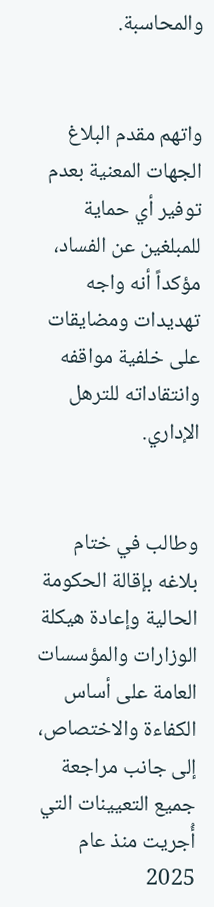والمحاسبة.


واتهم مقدم البلاغ الجهات المعنية بعدم توفير أي حماية للمبلغين عن الفساد، مؤكداً أنه واجه تهديدات ومضايقات على خلفية مواقفه وانتقاداته للترهل الإداري.


وطالب في ختام بلاغه بإقالة الحكومة الحالية وإعادة هيكلة الوزارات والمؤسسات العامة على أساس الكفاءة والاختصاص، إلى جانب مراجعة جميع التعيينات التي أُجريت منذ عام 2025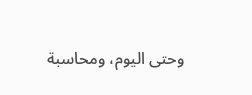وحتى اليوم، ومحاسبة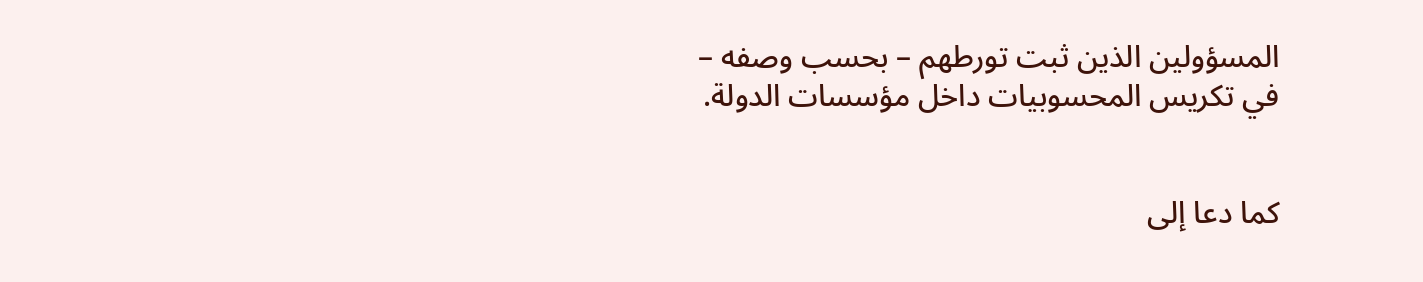المسؤولين الذين ثبت تورطهم – بحسب وصفه – في تكريس المحسوبيات داخل مؤسسات الدولة.


كما دعا إلى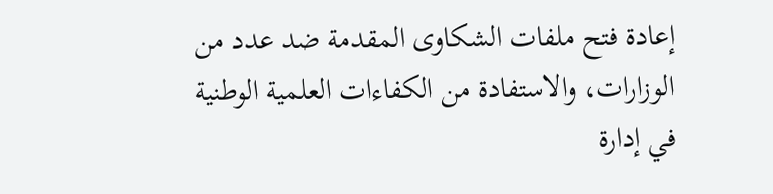إعادة فتح ملفات الشكاوى المقدمة ضد عدد من الوزارات، والاستفادة من الكفاءات العلمية الوطنية في إدارة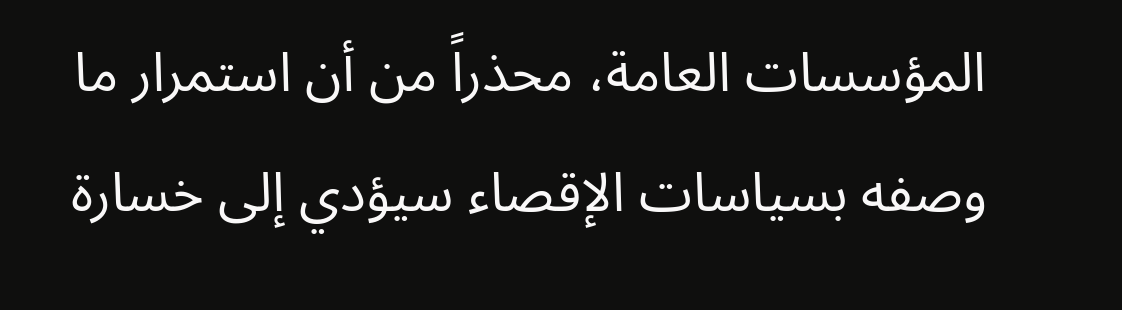المؤسسات العامة، محذراً من أن استمرار ما وصفه بسياسات الإقصاء سيؤدي إلى خسارة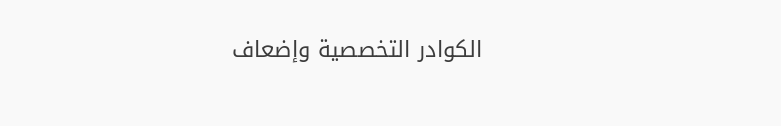الكوادر التخصصية وإضعاف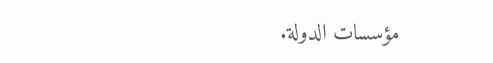مؤسسات الدولة.